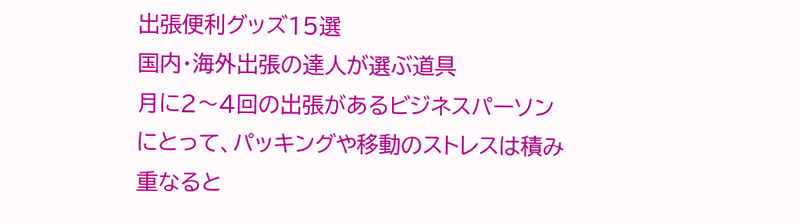出張便利グッズ15選
国内・海外出張の達人が選ぶ道具
月に2〜4回の出張があるビジネスパーソンにとって、パッキングや移動のストレスは積み重なると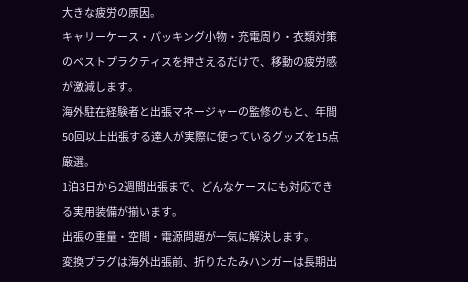大きな疲労の原因。
キャリーケース・パッキング小物・充電周り・衣類対策のベストプラクティスを押さえるだけで、移動の疲労感が激減します。
海外駐在経験者と出張マネージャーの監修のもと、年間50回以上出張する達人が実際に使っているグッズを15点厳選。
1泊3日から2週間出張まで、どんなケースにも対応できる実用装備が揃います。
出張の重量・空間・電源問題が一気に解決します。
変換プラグは海外出張前、折りたたみハンガーは長期出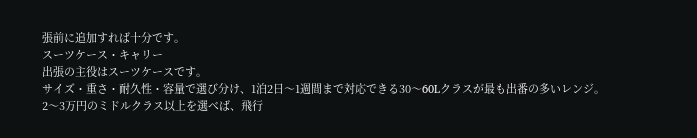張前に追加すれば十分です。
スーツケース・キャリー
出張の主役はスーツケースです。
サイズ・重さ・耐久性・容量で選び分け、1泊2日〜1週間まで対応できる30〜60Lクラスが最も出番の多いレンジ。
2〜3万円のミドルクラス以上を選べば、飛行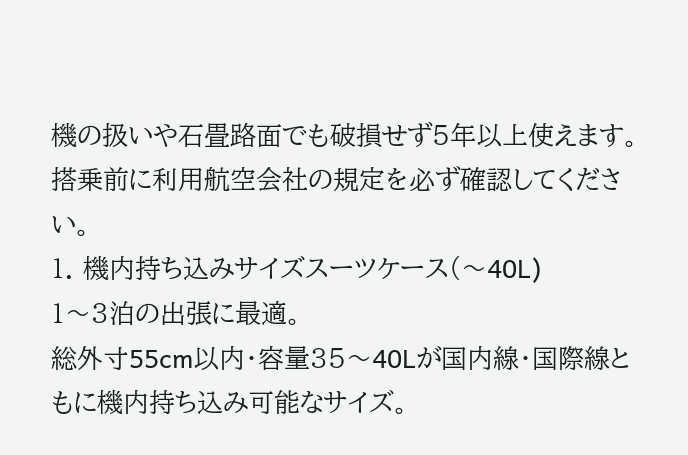機の扱いや石畳路面でも破損せず5年以上使えます。
搭乗前に利用航空会社の規定を必ず確認してください。
1. 機内持ち込みサイズスーツケース(〜40L)
1〜3泊の出張に最適。
総外寸55cm以内・容量35〜40Lが国内線・国際線ともに機内持ち込み可能なサイズ。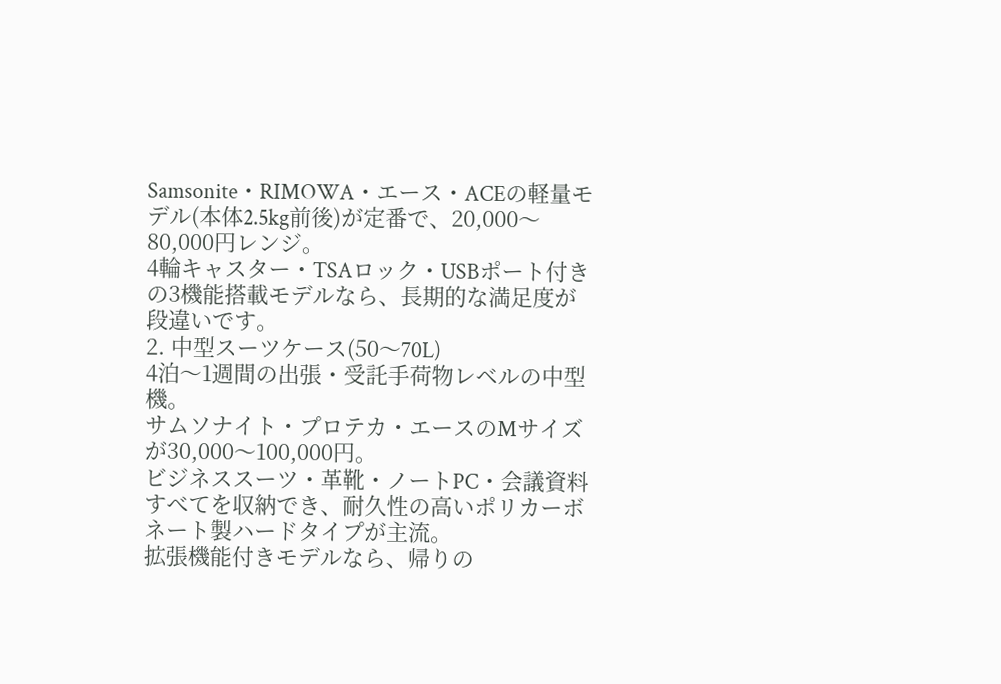Samsonite・RIMOWA・エース・ACEの軽量モデル(本体2.5kg前後)が定番で、20,000〜80,000円レンジ。
4輪キャスター・TSAロック・USBポート付きの3機能搭載モデルなら、長期的な満足度が段違いです。
2. 中型スーツケース(50〜70L)
4泊〜1週間の出張・受託手荷物レベルの中型機。
サムソナイト・プロテカ・エースのMサイズが30,000〜100,000円。
ビジネススーツ・革靴・ノートPC・会議資料すべてを収納でき、耐久性の高いポリカーボネート製ハードタイプが主流。
拡張機能付きモデルなら、帰りの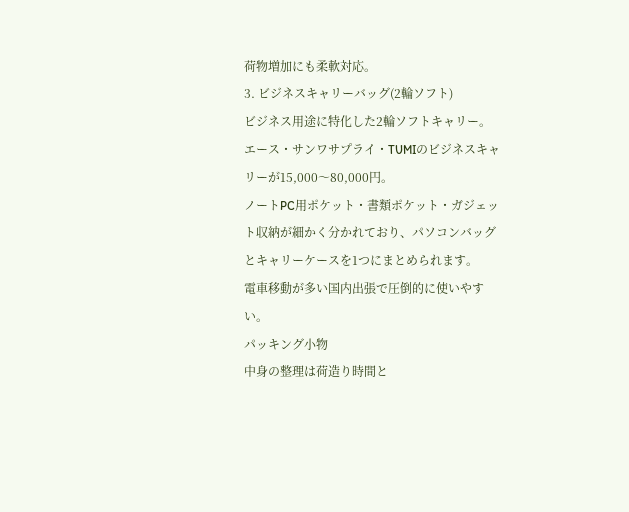荷物増加にも柔軟対応。
3. ビジネスキャリーバッグ(2輪ソフト)
ビジネス用途に特化した2輪ソフトキャリー。
エース・サンワサプライ・TUMIのビジネスキャリーが15,000〜80,000円。
ノートPC用ポケット・書類ポケット・ガジェット収納が細かく分かれており、パソコンバッグとキャリーケースを1つにまとめられます。
電車移動が多い国内出張で圧倒的に使いやすい。
パッキング小物
中身の整理は荷造り時間と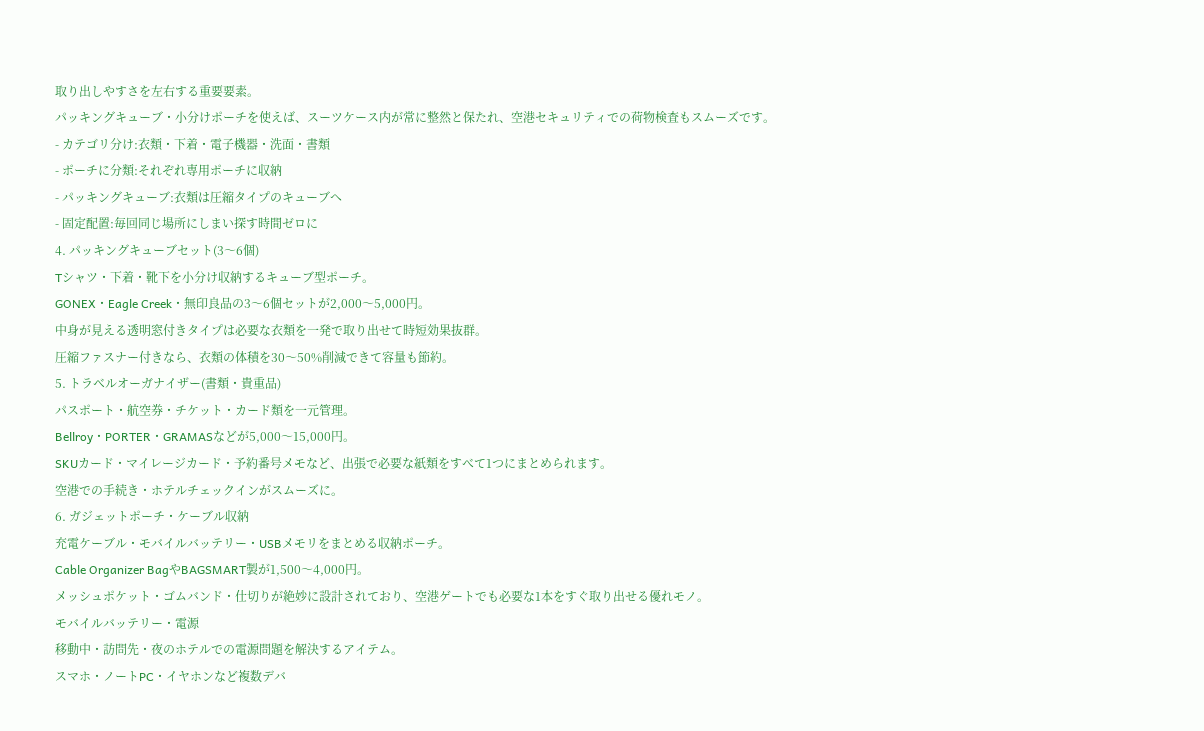取り出しやすさを左右する重要要素。
パッキングキューブ・小分けポーチを使えば、スーツケース内が常に整然と保たれ、空港セキュリティでの荷物検査もスムーズです。
- カテゴリ分け:衣類・下着・電子機器・洗面・書類
- ポーチに分類:それぞれ専用ポーチに収納
- パッキングキューブ:衣類は圧縮タイプのキューブへ
- 固定配置:毎回同じ場所にしまい探す時間ゼロに
4. パッキングキューブセット(3〜6個)
Tシャツ・下着・靴下を小分け収納するキューブ型ポーチ。
GONEX・Eagle Creek・無印良品の3〜6個セットが2,000〜5,000円。
中身が見える透明窓付きタイプは必要な衣類を一発で取り出せて時短効果抜群。
圧縮ファスナー付きなら、衣類の体積を30〜50%削減できて容量も節約。
5. トラベルオーガナイザー(書類・貴重品)
パスポート・航空券・チケット・カード類を一元管理。
Bellroy・PORTER・GRAMASなどが5,000〜15,000円。
SKUカード・マイレージカード・予約番号メモなど、出張で必要な紙類をすべて1つにまとめられます。
空港での手続き・ホテルチェックインがスムーズに。
6. ガジェットポーチ・ケーブル収納
充電ケーブル・モバイルバッテリー・USBメモリをまとめる収納ポーチ。
Cable Organizer BagやBAGSMART製が1,500〜4,000円。
メッシュポケット・ゴムバンド・仕切りが絶妙に設計されており、空港ゲートでも必要な1本をすぐ取り出せる優れモノ。
モバイルバッテリー・電源
移動中・訪問先・夜のホテルでの電源問題を解決するアイテム。
スマホ・ノートPC・イヤホンなど複数デバ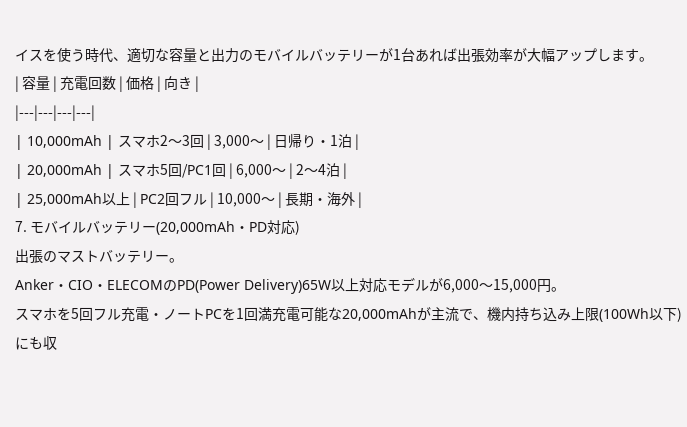イスを使う時代、適切な容量と出力のモバイルバッテリーが1台あれば出張効率が大幅アップします。
| 容量 | 充電回数 | 価格 | 向き |
|---|---|---|---|
| 10,000mAh | スマホ2〜3回 | 3,000〜 | 日帰り・1泊 |
| 20,000mAh | スマホ5回/PC1回 | 6,000〜 | 2〜4泊 |
| 25,000mAh以上 | PC2回フル | 10,000〜 | 長期・海外 |
7. モバイルバッテリー(20,000mAh・PD対応)
出張のマストバッテリー。
Anker・CIO・ELECOMのPD(Power Delivery)65W以上対応モデルが6,000〜15,000円。
スマホを5回フル充電・ノートPCを1回満充電可能な20,000mAhが主流で、機内持ち込み上限(100Wh以下)にも収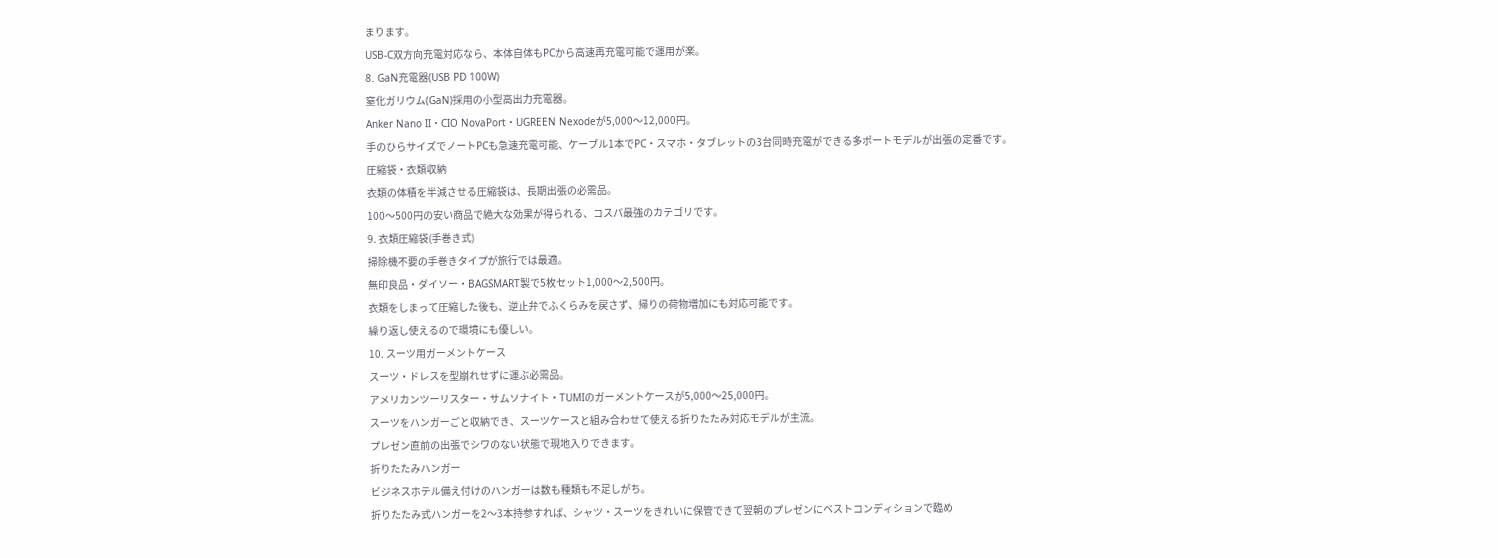まります。
USB-C双方向充電対応なら、本体自体もPCから高速再充電可能で運用が楽。
8. GaN充電器(USB PD 100W)
窒化ガリウム(GaN)採用の小型高出力充電器。
Anker Nano II・CIO NovaPort・UGREEN Nexodeが5,000〜12,000円。
手のひらサイズでノートPCも急速充電可能、ケーブル1本でPC・スマホ・タブレットの3台同時充電ができる多ポートモデルが出張の定番です。
圧縮袋・衣類収納
衣類の体積を半減させる圧縮袋は、長期出張の必需品。
100〜500円の安い商品で絶大な効果が得られる、コスパ最強のカテゴリです。
9. 衣類圧縮袋(手巻き式)
掃除機不要の手巻きタイプが旅行では最適。
無印良品・ダイソー・BAGSMART製で5枚セット1,000〜2,500円。
衣類をしまって圧縮した後も、逆止弁でふくらみを戻さず、帰りの荷物増加にも対応可能です。
繰り返し使えるので環境にも優しい。
10. スーツ用ガーメントケース
スーツ・ドレスを型崩れせずに運ぶ必需品。
アメリカンツーリスター・サムソナイト・TUMIのガーメントケースが5,000〜25,000円。
スーツをハンガーごと収納でき、スーツケースと組み合わせて使える折りたたみ対応モデルが主流。
プレゼン直前の出張でシワのない状態で現地入りできます。
折りたたみハンガー
ビジネスホテル備え付けのハンガーは数も種類も不足しがち。
折りたたみ式ハンガーを2〜3本持参すれば、シャツ・スーツをきれいに保管できて翌朝のプレゼンにベストコンディションで臨め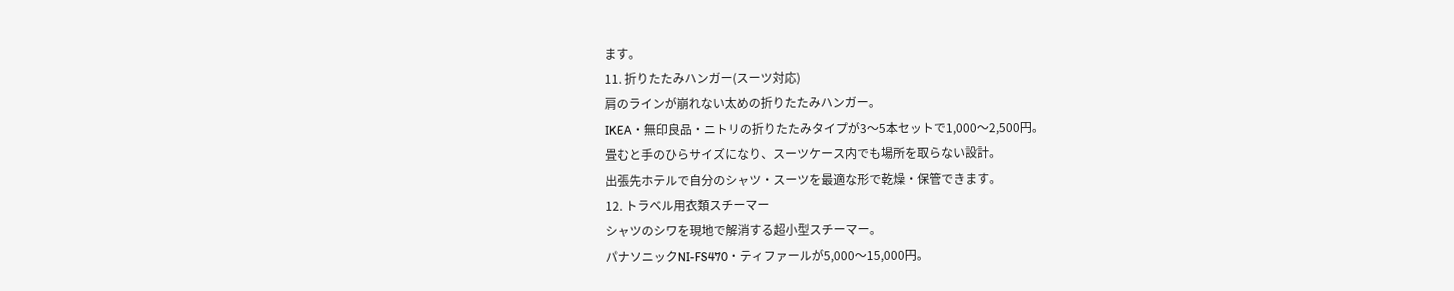ます。
11. 折りたたみハンガー(スーツ対応)
肩のラインが崩れない太めの折りたたみハンガー。
IKEA・無印良品・ニトリの折りたたみタイプが3〜5本セットで1,000〜2,500円。
畳むと手のひらサイズになり、スーツケース内でも場所を取らない設計。
出張先ホテルで自分のシャツ・スーツを最適な形で乾燥・保管できます。
12. トラベル用衣類スチーマー
シャツのシワを現地で解消する超小型スチーマー。
パナソニックNI-FS470・ティファールが5,000〜15,000円。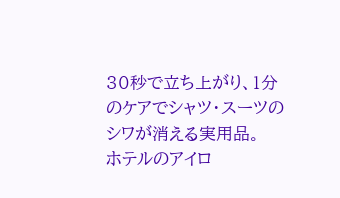30秒で立ち上がり、1分のケアでシャツ・スーツのシワが消える実用品。
ホテルのアイロ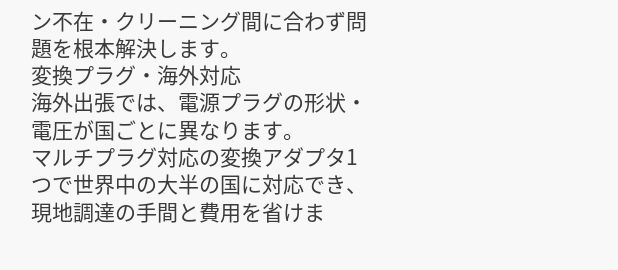ン不在・クリーニング間に合わず問題を根本解決します。
変換プラグ・海外対応
海外出張では、電源プラグの形状・電圧が国ごとに異なります。
マルチプラグ対応の変換アダプタ1つで世界中の大半の国に対応でき、現地調達の手間と費用を省けま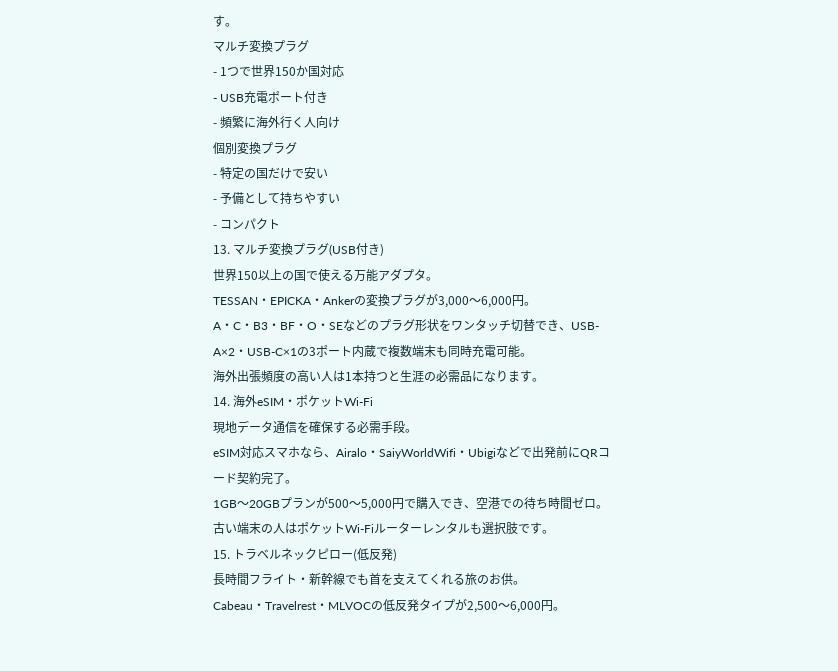す。
マルチ変換プラグ
- 1つで世界150か国対応
- USB充電ポート付き
- 頻繁に海外行く人向け
個別変換プラグ
- 特定の国だけで安い
- 予備として持ちやすい
- コンパクト
13. マルチ変換プラグ(USB付き)
世界150以上の国で使える万能アダプタ。
TESSAN・EPICKA・Ankerの変換プラグが3,000〜6,000円。
A・C・B3・BF・O・SEなどのプラグ形状をワンタッチ切替でき、USB-A×2・USB-C×1の3ポート内蔵で複数端末も同時充電可能。
海外出張頻度の高い人は1本持つと生涯の必需品になります。
14. 海外eSIM・ポケットWi-Fi
現地データ通信を確保する必需手段。
eSIM対応スマホなら、Airalo・SaiyWorldWifi・Ubigiなどで出発前にQRコード契約完了。
1GB〜20GBプランが500〜5,000円で購入でき、空港での待ち時間ゼロ。
古い端末の人はポケットWi-Fiルーターレンタルも選択肢です。
15. トラベルネックピロー(低反発)
長時間フライト・新幹線でも首を支えてくれる旅のお供。
Cabeau・Travelrest・MLVOCの低反発タイプが2,500〜6,000円。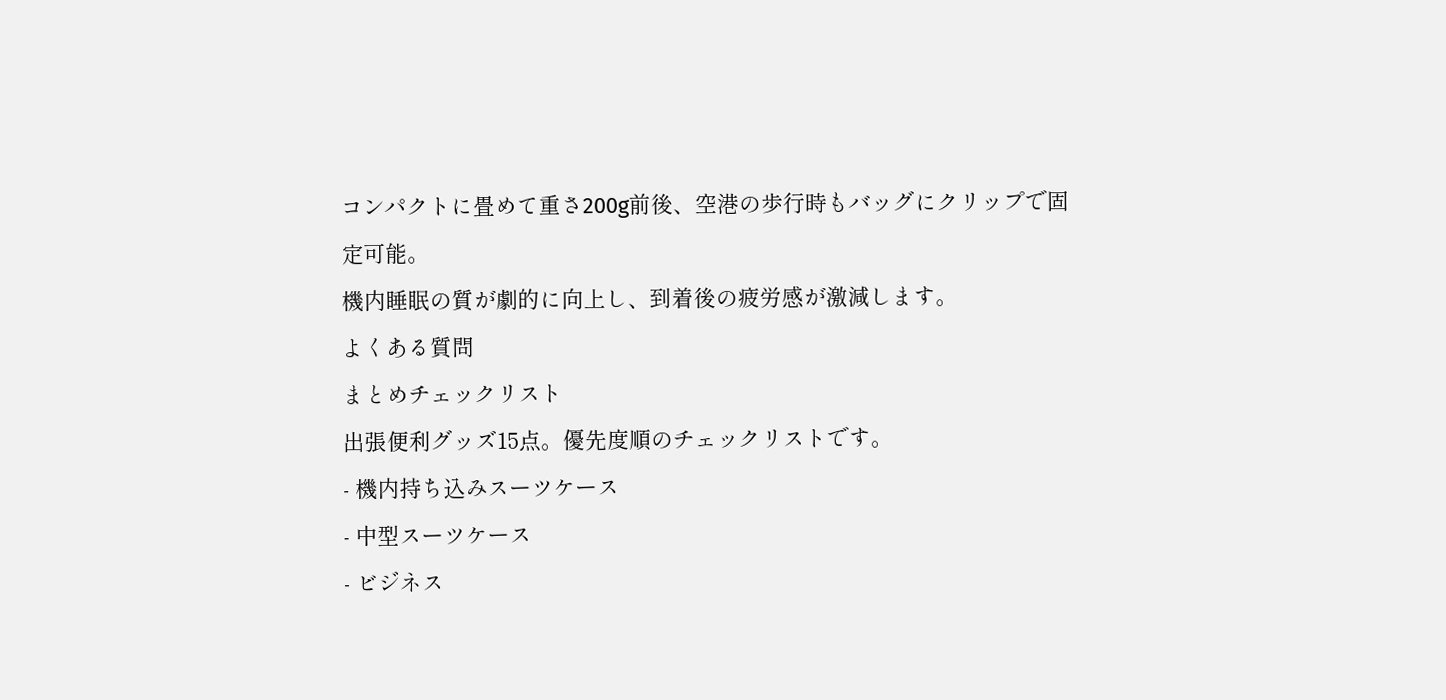コンパクトに畳めて重さ200g前後、空港の歩行時もバッグにクリップで固定可能。
機内睡眠の質が劇的に向上し、到着後の疲労感が激減します。
よくある質問
まとめチェックリスト
出張便利グッズ15点。優先度順のチェックリストです。
- 機内持ち込みスーツケース
- 中型スーツケース
- ビジネス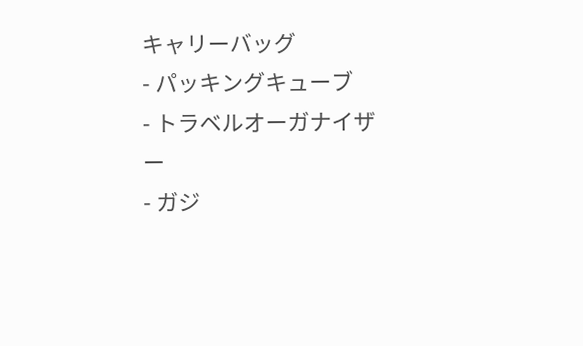キャリーバッグ
- パッキングキューブ
- トラベルオーガナイザー
- ガジ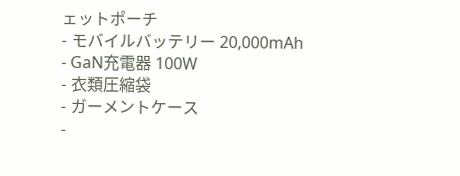ェットポーチ
- モバイルバッテリー 20,000mAh
- GaN充電器 100W
- 衣類圧縮袋
- ガーメントケース
-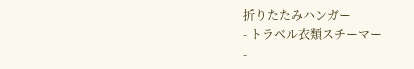折りたたみハンガー
- トラベル衣類スチーマー
-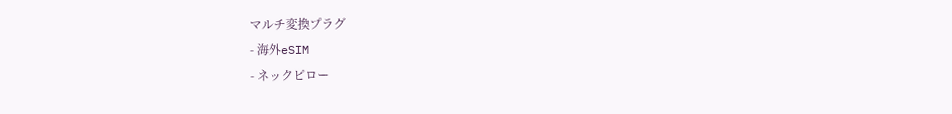マルチ変換プラグ
- 海外eSIM
- ネックピロー